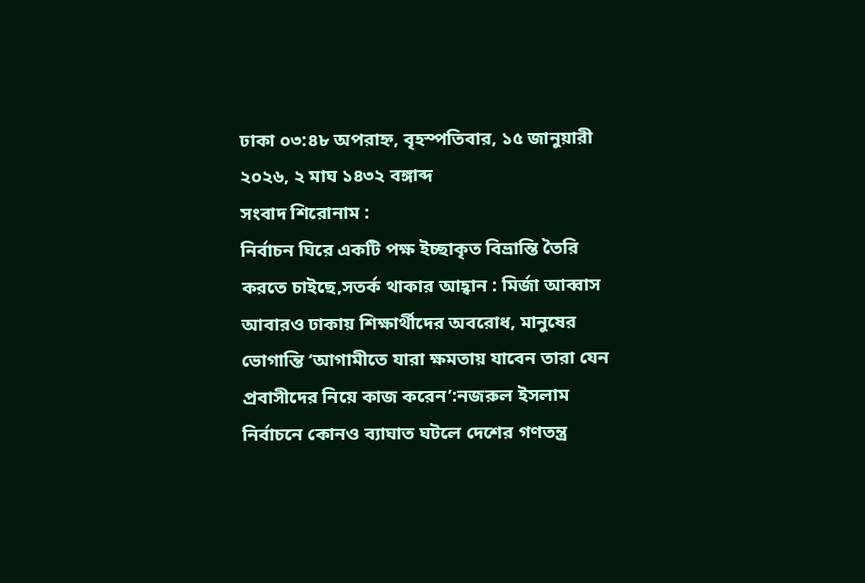ঢাকা ০৩:৪৮ অপরাহ্ন, বৃহস্পতিবার, ১৫ জানুয়ারী ২০২৬, ২ মাঘ ১৪৩২ বঙ্গাব্দ
সংবাদ শিরোনাম :
নির্বাচন ঘিরে একটি পক্ষ ইচ্ছাকৃত বিভ্রান্তি তৈরি করতে চাইছে,সতর্ক থাকার আহ্বান : মির্জা আব্বাস আবারও ঢাকায় শিক্ষার্থীদের অবরোধ, মানুষের ভোগান্তি ‘আগামীতে যারা ক্ষমতায় যাবেন তারা যেন প্রবাসীদের নিয়ে কাজ করেন’:নজরুল ইসলাম নির্বাচনে কোনও ব্যাঘাত ঘটলে দেশের গণতন্ত্র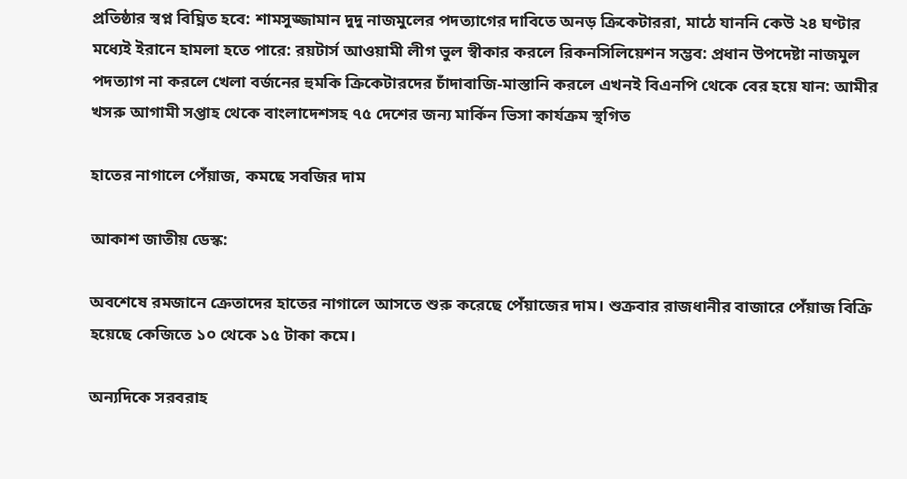প্রতিষ্ঠার স্বপ্ন বিঘ্নিত হবে: শামসুজ্জামান দুদু নাজমুলের পদত্যাগের দাবিতে অনড় ক্রিকেটাররা, মাঠে যাননি কেউ ২৪ ঘণ্টার মধ্যেই ইরানে হামলা হতে পারে: রয়টার্স আওয়ামী লীগ ভুল স্বীকার করলে রিকনসিলিয়েশন সম্ভব: প্রধান উপদেষ্টা নাজমুল পদত্যাগ না করলে খেলা বর্জনের হুমকি ক্রিকেটারদের চাঁদাবাজি-মাস্তানি করলে এখনই বিএনপি থেকে বের হয়ে যান: আমীর খসরু আগামী সপ্তাহ থেকে বাংলাদেশসহ ৭৫ দেশের জন্য মার্কিন ভিসা কার্যক্রম স্থগিত

হাতের নাগালে পেঁয়াজ, কমছে সবজির দাম

আকাশ জাতীয় ডেস্ক:

অবশেষে রমজানে ক্রেতাদের হাতের নাগালে আসতে শুরু করেছে পেঁয়াজের দাম। শুক্রবার রাজধানীর বাজারে পেঁয়াজ বিক্রি হয়েছে কেজিতে ১০ থেকে ১৫ টাকা কমে।

অন্যদিকে সরবরাহ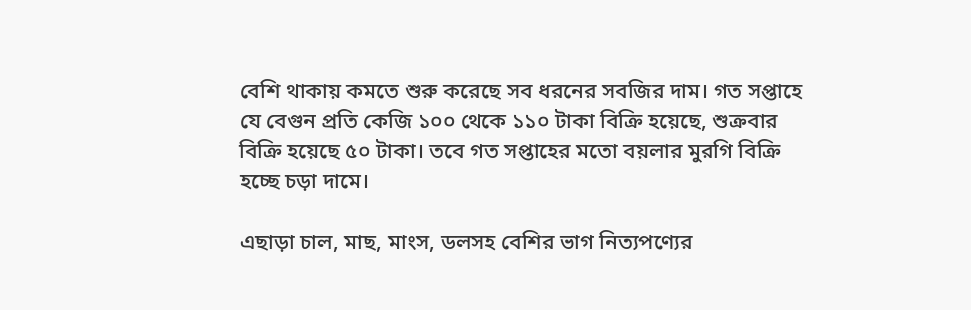বেশি থাকায় কমতে শুরু করেছে সব ধরনের সবজির দাম। গত সপ্তাহে যে বেগুন প্রতি কেজি ১০০ থেকে ১১০ টাকা বিক্রি হয়েছে, শুক্রবার বিক্রি হয়েছে ৫০ টাকা। তবে গত সপ্তাহের মতো বয়লার মুরগি বিক্রি হচ্ছে চড়া দামে।

এছাড়া চাল, মাছ, মাংস, ডলসহ বেশির ভাগ নিত্যপণ্যের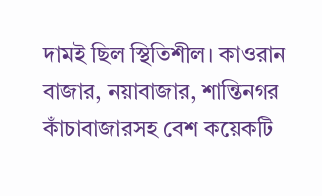দামই ছিল স্থিতিশীল। কাওরান বাজার, নয়াবাজার, শান্তিনগর কাঁচাবাজারসহ বেশ কয়েকটি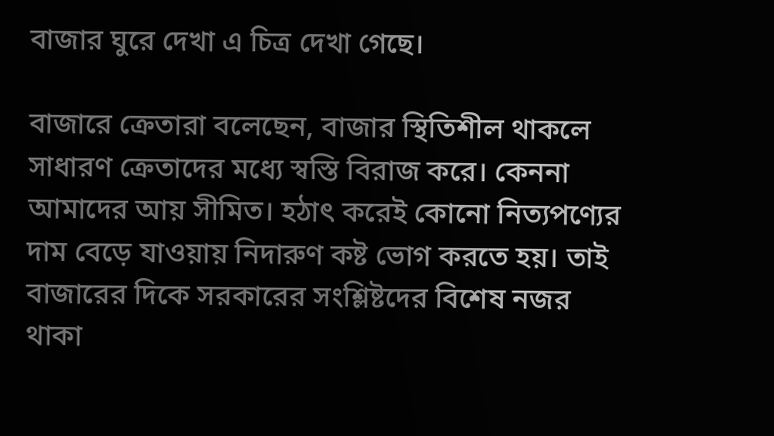বাজার ঘুরে দেখা এ চিত্র দেখা গেছে।

বাজারে ক্রেতারা বলেছেন, বাজার স্থিতিশীল থাকলে সাধারণ ক্রেতাদের মধ্যে স্বস্তি বিরাজ করে। কেননা আমাদের আয় সীমিত। হঠাৎ করেই কোনো নিত্যপণ্যের দাম বেড়ে যাওয়ায় নিদারুণ কষ্ট ভোগ করতে হয়। তাই বাজারের দিকে সরকারের সংশ্লিষ্টদের বিশেষ নজর থাকা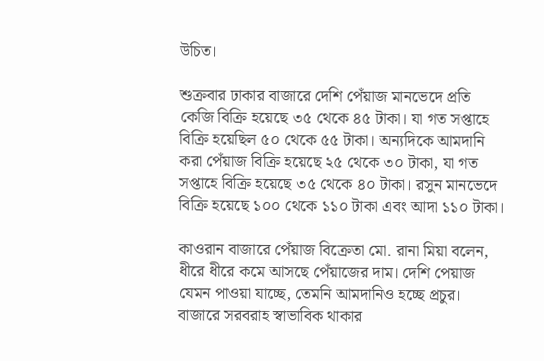উচিত।

শুক্রবার ঢাকার বাজারে দেশি পেঁয়াজ মানভেদে প্রতি কেজি বিক্রি হয়েছে ৩৫ থেকে ৪৫ টাকা। যা গত সপ্তাহে বিক্রি হয়েছিল ৫০ থেকে ৫৫ টাকা। অন্যদিকে আমদানি করা পেঁয়াজ বিক্রি হয়েছে ২৫ থেকে ৩০ টাকা, যা গত সপ্তাহে বিক্রি হয়েছে ৩৫ থেকে ৪০ টাকা। রসুন মানভেদে বিক্রি হয়েছে ১০০ থেকে ১১০ টাকা এবং আদা ১১০ টাকা।

কাওরান বাজারে পেঁয়াজ বিক্রেতা মো. রানা মিয়া বলেন, ধীরে ধীরে কমে আসছে পেঁয়াজের দাম। দেশি পেয়াজ যেমন পাওয়া যাচ্ছে, তেমনি আমদানিও হচ্ছে প্রচুর। বাজারে সরবরাহ স্বাভাবিক থাকার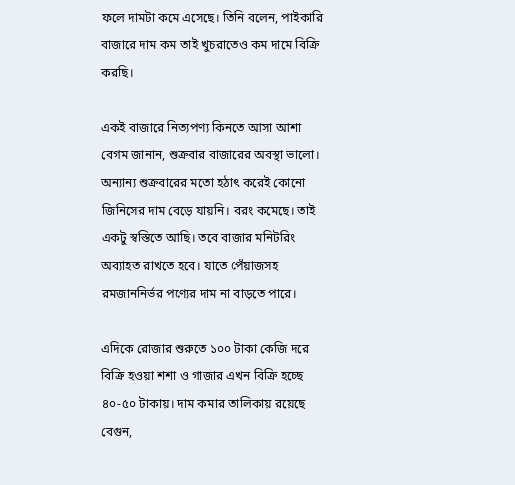ফলে দামটা কমে এসেছে। তিনি বলেন, পাইকারি বাজারে দাম কম তাই খুচরাতেও কম দামে বিক্রি করছি।

একই বাজারে নিত্যপণ্য কিনতে আসা আশা বেগম জানান, শুক্রবার বাজারের অবস্থা ভালো। অন্যান্য শুক্রবারের মতো হঠাৎ করেই কোনো জিনিসের দাম বেড়ে যায়নি। বরং কমেছে। তাই একটু স্বস্তিতে আছি। তবে বাজার মনিটরিং অব্যাহত রাখতে হবে। যাতে পেঁয়াজসহ রমজাননির্ভর পণ্যের দাম না বাড়তে পারে।

এদিকে রোজার শুরুতে ১০০ টাকা কেজি দরে বিক্রি হওয়া শশা ও গাজার এখন বিক্রি হচ্ছে ৪০-৫০ টাকায়। দাম কমার তালিকায় রয়েছে বেগুন,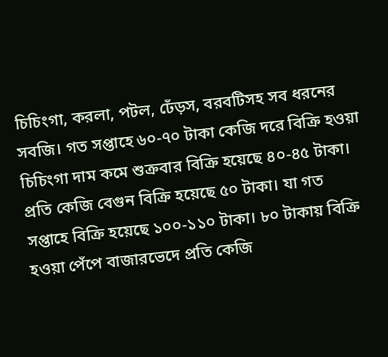চিচিংগা, করলা, পটল, ঢেঁড়স, বরবটিসহ সব ধরনের সবজি। গত সপ্তাহে ৬০-৭০ টাকা কেজি দরে বিক্রি হওয়া চিচিংগা দাম কমে শুক্রবার বিক্রি হয়েছে ৪০-৪৫ টাকা। প্রতি কেজি বেগুন বিক্রি হয়েছে ৫০ টাকা। যা গত সপ্তাহে বিক্রি হয়েছে ১০০-১১০ টাকা। ৮০ টাকায় বিক্রি হওয়া পেঁপে বাজারভেদে প্রতি কেজি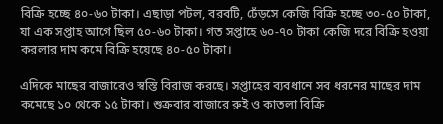বিক্রি হচ্ছে ৪০-৬০ টাকা। এছাড়া পটল, বরবটি, ঢেঁড়সে কেজি বিক্রি হচ্ছে ৩০-৫০ টাকা, যা এক সপ্তাহ আগে ছিল ৫০-৬০ টাকা। গত সপ্তাহে ৬০-৭০ টাকা কেজি দরে বিক্রি হওয়া করলার দাম কমে বিক্রি হয়েছে ৪০-৫০ টাকা।

এদিকে মাছের বাজারেও স্বস্তি বিরাজ করছে। সপ্তাহের ব্যবধানে সব ধরনের মাছের দাম কমেছে ১০ থেকে ১৫ টাকা। শুক্রবার বাজারে রুই ও কাতলা বিক্রি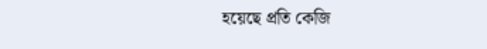হয়েছে প্রতি কেজি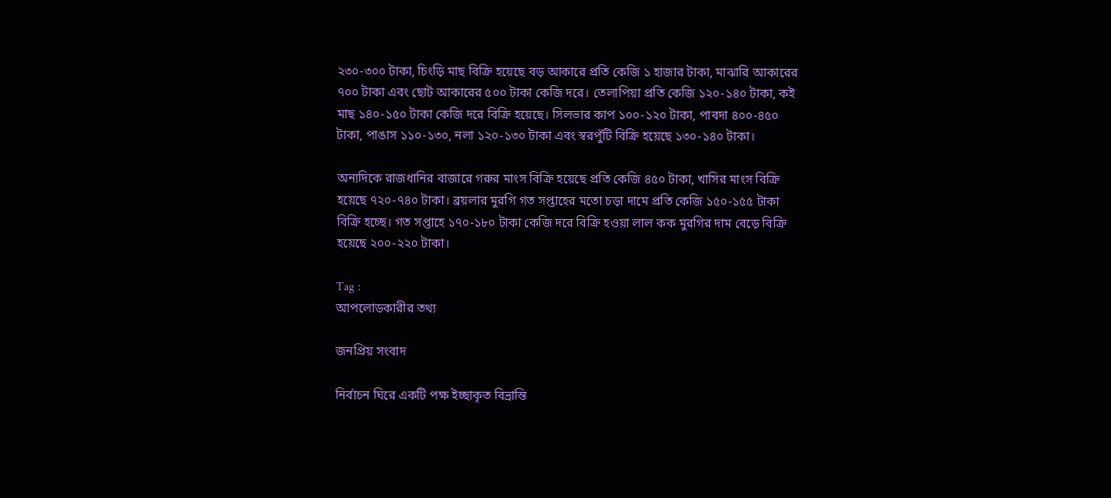২৩০-৩০০ টাকা, চিংড়ি মাছ বিক্রি হয়েছে বড় আকারে প্রতি কেজি ১ হাজার টাকা, মাঝারি আকারের ৭০০ টাকা এবং ছোট আকারের ৫০০ টাকা কেজি দরে। তেলাপিয়া প্রতি কেজি ১২০-১৪০ টাকা, কই মাছ ১৪০-১৫০ টাকা কেজি দরে বিক্রি হয়েছে। সিলভার কাপ ১০০-১২০ টাকা, পাবদা ৪০০-৪৫০ টাকা, পাঙাস ১১০-১৩০, নলা ১২০-১৩০ টাকা এবং স্বরপুঁটি বিক্রি হয়েছে ১৩০-১৪০ টাকা।

অন্যদিকে রাজধানির বাজারে গরুর মাংস বিক্রি হয়েছে প্রতি কেজি ৪৫০ টাকা, খাসির মাংস বিক্রি হয়েছে ৭২০-৭৪০ টাকা। ব্রয়লার মুরগি গত সপ্তাহের মতো চড়া দামে প্রতি কেজি ১৫০-১৫৫ টাকা বিক্রি হচ্ছে। গত সপ্তাহে ১৭০-১৮০ টাকা কেজি দরে বিক্রি হওয়া লাল কক মুরগির দাম বেড়ে বিক্রি হয়েছে ২০০-২২০ টাকা।

Tag :
আপলোডকারীর তথ্য

জনপ্রিয় সংবাদ

নির্বাচন ঘিরে একটি পক্ষ ইচ্ছাকৃত বিভ্রান্তি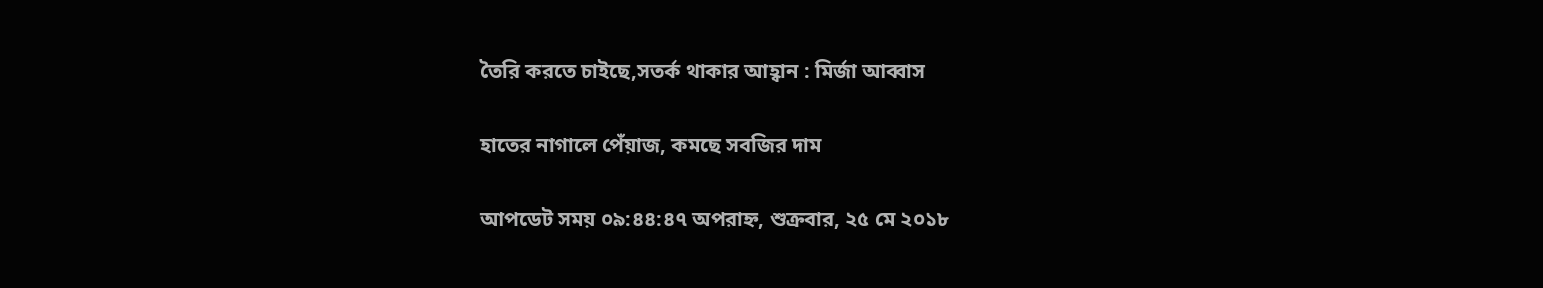তৈরি করতে চাইছে,সতর্ক থাকার আহ্বান : মির্জা আব্বাস

হাতের নাগালে পেঁয়াজ, কমছে সবজির দাম

আপডেট সময় ০৯:৪৪:৪৭ অপরাহ্ন, শুক্রবার, ২৫ মে ২০১৮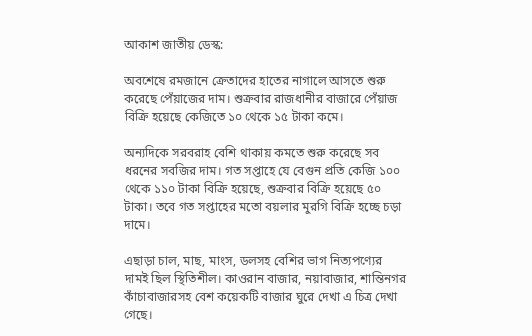আকাশ জাতীয় ডেস্ক:

অবশেষে রমজানে ক্রেতাদের হাতের নাগালে আসতে শুরু করেছে পেঁয়াজের দাম। শুক্রবার রাজধানীর বাজারে পেঁয়াজ বিক্রি হয়েছে কেজিতে ১০ থেকে ১৫ টাকা কমে।

অন্যদিকে সরবরাহ বেশি থাকায় কমতে শুরু করেছে সব ধরনের সবজির দাম। গত সপ্তাহে যে বেগুন প্রতি কেজি ১০০ থেকে ১১০ টাকা বিক্রি হয়েছে, শুক্রবার বিক্রি হয়েছে ৫০ টাকা। তবে গত সপ্তাহের মতো বয়লার মুরগি বিক্রি হচ্ছে চড়া দামে।

এছাড়া চাল, মাছ, মাংস, ডলসহ বেশির ভাগ নিত্যপণ্যের দামই ছিল স্থিতিশীল। কাওরান বাজার, নয়াবাজার, শান্তিনগর কাঁচাবাজারসহ বেশ কয়েকটি বাজার ঘুরে দেখা এ চিত্র দেখা গেছে।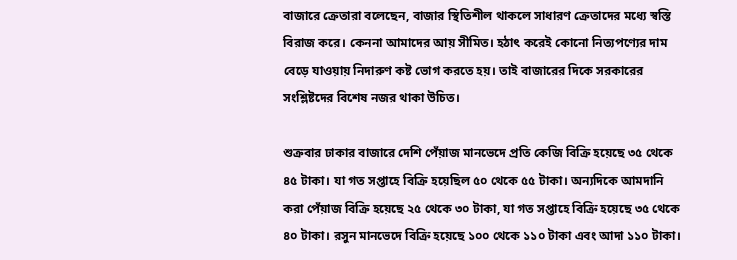বাজারে ক্রেতারা বলেছেন, বাজার স্থিতিশীল থাকলে সাধারণ ক্রেতাদের মধ্যে স্বস্তি বিরাজ করে। কেননা আমাদের আয় সীমিত। হঠাৎ করেই কোনো নিত্যপণ্যের দাম বেড়ে যাওয়ায় নিদারুণ কষ্ট ভোগ করতে হয়। তাই বাজারের দিকে সরকারের সংশ্লিষ্টদের বিশেষ নজর থাকা উচিত।

শুক্রবার ঢাকার বাজারে দেশি পেঁয়াজ মানভেদে প্রতি কেজি বিক্রি হয়েছে ৩৫ থেকে ৪৫ টাকা। যা গত সপ্তাহে বিক্রি হয়েছিল ৫০ থেকে ৫৫ টাকা। অন্যদিকে আমদানি করা পেঁয়াজ বিক্রি হয়েছে ২৫ থেকে ৩০ টাকা, যা গত সপ্তাহে বিক্রি হয়েছে ৩৫ থেকে ৪০ টাকা। রসুন মানভেদে বিক্রি হয়েছে ১০০ থেকে ১১০ টাকা এবং আদা ১১০ টাকা।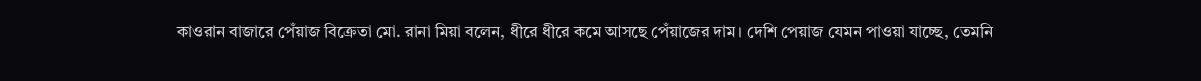কাওরান বাজারে পেঁয়াজ বিক্রেতা মো. রানা মিয়া বলেন, ধীরে ধীরে কমে আসছে পেঁয়াজের দাম। দেশি পেয়াজ যেমন পাওয়া যাচ্ছে, তেমনি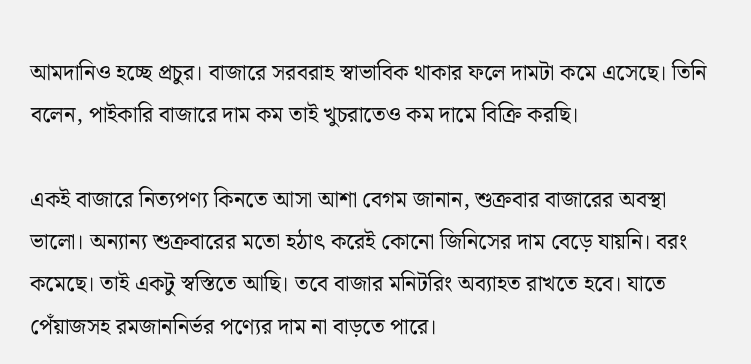আমদানিও হচ্ছে প্রচুর। বাজারে সরবরাহ স্বাভাবিক থাকার ফলে দামটা কমে এসেছে। তিনি বলেন, পাইকারি বাজারে দাম কম তাই খুচরাতেও কম দামে বিক্রি করছি।

একই বাজারে নিত্যপণ্য কিনতে আসা আশা বেগম জানান, শুক্রবার বাজারের অবস্থা ভালো। অন্যান্য শুক্রবারের মতো হঠাৎ করেই কোনো জিনিসের দাম বেড়ে যায়নি। বরং কমেছে। তাই একটু স্বস্তিতে আছি। তবে বাজার মনিটরিং অব্যাহত রাখতে হবে। যাতে পেঁয়াজসহ রমজাননির্ভর পণ্যের দাম না বাড়তে পারে।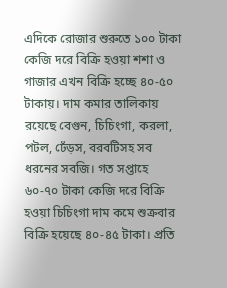এদিকে রোজার শুরুতে ১০০ টাকা কেজি দরে বিক্রি হওয়া শশা ও গাজার এখন বিক্রি হচ্ছে ৪০-৫০ টাকায়। দাম কমার তালিকায় রয়েছে বেগুন, চিচিংগা, করলা, পটল, ঢেঁড়স, বরবটিসহ সব ধরনের সবজি। গত সপ্তাহে ৬০-৭০ টাকা কেজি দরে বিক্রি হওয়া চিচিংগা দাম কমে শুক্রবার বিক্রি হয়েছে ৪০-৪৫ টাকা। প্রতি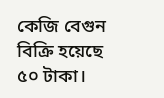কেজি বেগুন বিক্রি হয়েছে ৫০ টাকা।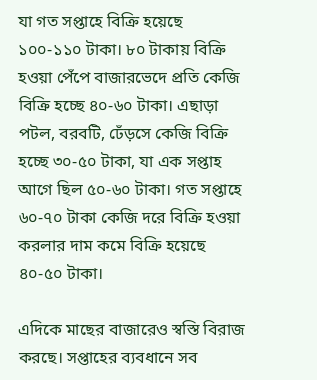যা গত সপ্তাহে বিক্রি হয়েছে ১০০-১১০ টাকা। ৮০ টাকায় বিক্রি হওয়া পেঁপে বাজারভেদে প্রতি কেজি বিক্রি হচ্ছে ৪০-৬০ টাকা। এছাড়া পটল, বরবটি, ঢেঁড়সে কেজি বিক্রি হচ্ছে ৩০-৫০ টাকা, যা এক সপ্তাহ আগে ছিল ৫০-৬০ টাকা। গত সপ্তাহে ৬০-৭০ টাকা কেজি দরে বিক্রি হওয়া করলার দাম কমে বিক্রি হয়েছে ৪০-৫০ টাকা।

এদিকে মাছের বাজারেও স্বস্তি বিরাজ করছে। সপ্তাহের ব্যবধানে সব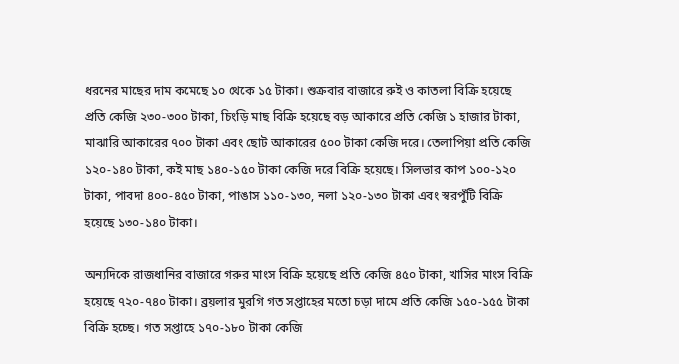ধরনের মাছের দাম কমেছে ১০ থেকে ১৫ টাকা। শুক্রবার বাজারে রুই ও কাতলা বিক্রি হয়েছে প্রতি কেজি ২৩০-৩০০ টাকা, চিংড়ি মাছ বিক্রি হয়েছে বড় আকারে প্রতি কেজি ১ হাজার টাকা, মাঝারি আকারের ৭০০ টাকা এবং ছোট আকারের ৫০০ টাকা কেজি দরে। তেলাপিয়া প্রতি কেজি ১২০-১৪০ টাকা, কই মাছ ১৪০-১৫০ টাকা কেজি দরে বিক্রি হয়েছে। সিলভার কাপ ১০০-১২০ টাকা, পাবদা ৪০০-৪৫০ টাকা, পাঙাস ১১০-১৩০, নলা ১২০-১৩০ টাকা এবং স্বরপুঁটি বিক্রি হয়েছে ১৩০-১৪০ টাকা।

অন্যদিকে রাজধানির বাজারে গরুর মাংস বিক্রি হয়েছে প্রতি কেজি ৪৫০ টাকা, খাসির মাংস বিক্রি হয়েছে ৭২০-৭৪০ টাকা। ব্রয়লার মুরগি গত সপ্তাহের মতো চড়া দামে প্রতি কেজি ১৫০-১৫৫ টাকা বিক্রি হচ্ছে। গত সপ্তাহে ১৭০-১৮০ টাকা কেজি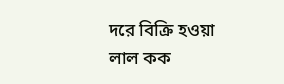দরে বিক্রি হওয়া লাল কক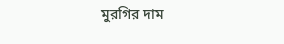মুরগির দাম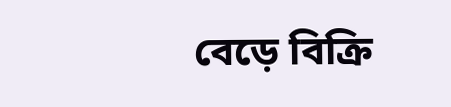বেড়ে বিক্রি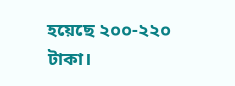হয়েছে ২০০-২২০ টাকা।